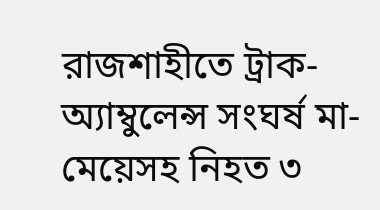রাজশাহীতে ট্রাক-অ্যাম্বুলেন্স সংঘর্ষ মা-মেয়েসহ নিহত ৩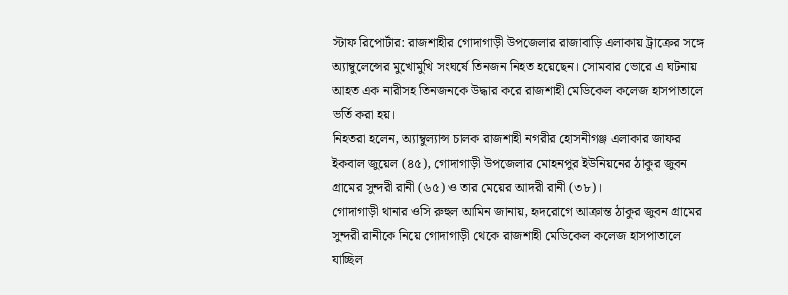স্টাফ রিপোর্টার: রাজশাহীর গোদাগাড়ী উপজেলার রাজাবাড়ি এলাকায় ট্রাক্রের সঙ্গে অ্যাম্বুলেন্সের মুখোমুখি সংঘর্ষে তিনজন নিহত হয়েছেন। সোমবার ভোরে এ ঘটনায় আহত এক নারীসহ তিনজনকে উদ্ধার করে রাজশাহী মেডিকেল কলেজ হাসপাতালে ভর্তি করা হয়।
নিহতরা হলেন, অ্যাম্বুল্যান্স চালক রাজশাহী নগরীর হোসনীগঞ্জ এলাকার জাফর ইকবাল জুয়েল (৪৫), গোদাগাড়ী উপজেলার মোহনপুর ইউনিয়নের ঠাকুর জুবন গ্রামের সুন্দরী রানী (৬৫) ও তার মেয়ের আদরী রানী (৩৮)।
গোদাগাড়ী থানার ওসি রুহুল আমিন জানায়, হৃদরোগে আক্রান্ত ঠাকুর জুবন গ্রামের সুন্দরী রানীকে নিয়ে গোদাগাড়ী থেকে রাজশাহী মেডিকেল কলেজ হাসপাতালে যাচ্ছিল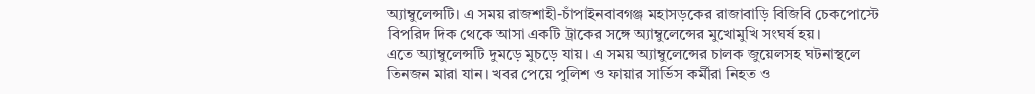অ্যাম্বুলেন্সটি। এ সময় রাজশাহী-চাঁপাইনবাবগঞ্জ মহাসড়কের রাজাবাড়ি বিজিবি চেকপোস্টে বিপরিদ দিক থেকে আসা একটি ট্রাকের সঙ্গে অ্যাম্বুলেন্সের মুখোমুখি সংঘর্ষ হয়।
এতে অ্যাম্বুলেন্সটি দুমড়ে মুচড়ে যায়। এ সময় অ্যাম্বুলেন্সের চালক জুয়েলসহ ঘটনাস্থলে তিনজন মারা যান। খবর পেয়ে পুলিশ ও ফায়ার সার্ভিস কর্মীরা নিহত ও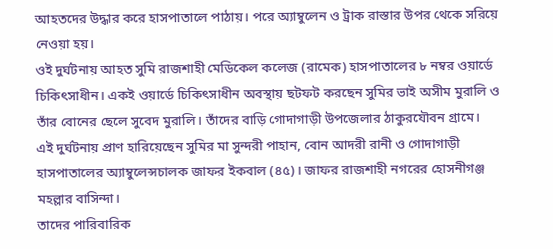আহতদের উদ্ধার করে হাসপাতালে পাঠায়। পরে অ্যাম্বুলেন ও ট্রাক রাস্তার উপর থেকে সরিয়ে নেওয়া হয়।
ওই দুর্ঘটনায় আহত সুমি রাজশাহী মেডিকেল কলেজ (রামেক) হাসপাতালের ৮ নম্বর ওয়ার্ডে চিকিৎসাধীন। একই ওয়ার্ডে চিকিৎসাধীন অবস্থায় ছটফট করছেন সুমির ভাই অসীম মুরালি ও তাঁর বোনের ছেলে সুবেদ মুরালি। তাঁদের বাড়ি গোদাগাড়ী উপজেলার ঠাকুরযৌবন গ্রামে।
এই দুর্ঘটনায় প্রাণ হারিয়েছেন সুমির মা সুন্দরী পাহান, বোন আদরী রানী ও গোদাগাড়ী হাসপাতালের অ্যাম্বুলেন্সচালক জাফর ইকবাল (৪৫)। জাফর রাজশাহী নগরের হোসনীগঞ্জ মহল্লার বাসিন্দা।
তাদের পারিবারিক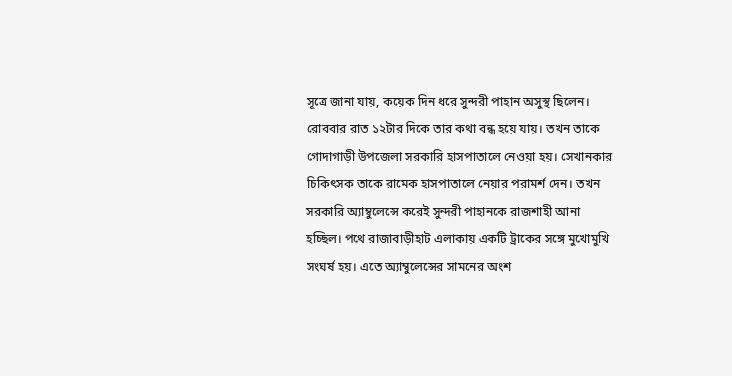সূত্রে জানা যায়, কয়েক দিন ধরে সুন্দরী পাহান অসুস্থ ছিলেন। রোববার রাত ১২টার দিকে তার কথা বন্ধ হয়ে যায়। তখন তাকে গোদাগাড়ী উপজেলা সরকারি হাসপাতালে নেওয়া হয়। সেখানকার চিকিৎসক তাকে রামেক হাসপাতালে নেয়ার পরামর্শ দেন। তখন সরকারি অ্যাম্বুলেন্সে করেই সুন্দরী পাহানকে রাজশাহী আনা হচ্ছিল। পথে রাজাবাড়ীহাট এলাকায় একটি ট্রাকের সঙ্গে মুখোমুখি সংঘর্ষ হয়। এতে অ্যাম্বুলেন্সের সামনের অংশ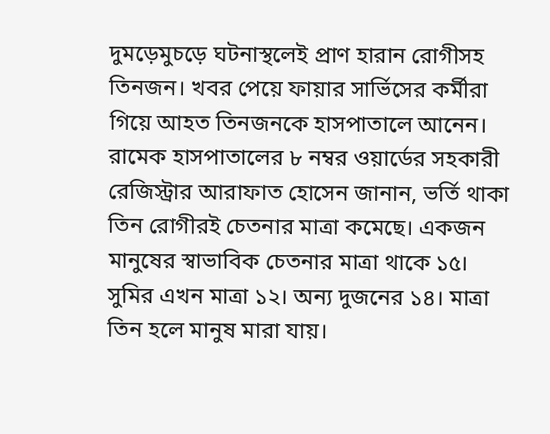দুমড়েমুচড়ে ঘটনাস্থলেই প্রাণ হারান রোগীসহ তিনজন। খবর পেয়ে ফায়ার সার্ভিসের কর্মীরা গিয়ে আহত তিনজনকে হাসপাতালে আনেন।
রামেক হাসপাতালের ৮ নম্বর ওয়ার্ডের সহকারী রেজিস্ট্রার আরাফাত হোসেন জানান, ভর্তি থাকা তিন রোগীরই চেতনার মাত্রা কমেছে। একজন মানুষের স্বাভাবিক চেতনার মাত্রা থাকে ১৫। সুমির এখন মাত্রা ১২। অন্য দুজনের ১৪। মাত্রা তিন হলে মানুষ মারা যায়।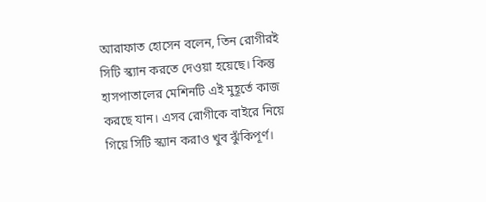আরাফাত হোসেন বলেন, তিন রোগীরই সিটি স্ক্যান করতে দেওয়া হয়েছে। কিন্তু হাসপাতালের মেশিনটি এই মুহূর্তে কাজ করছে যান। এসব রোগীকে বাইরে নিয়ে গিয়ে সিটি স্ক্যান করাও খুব ঝুঁকিপূর্ণ।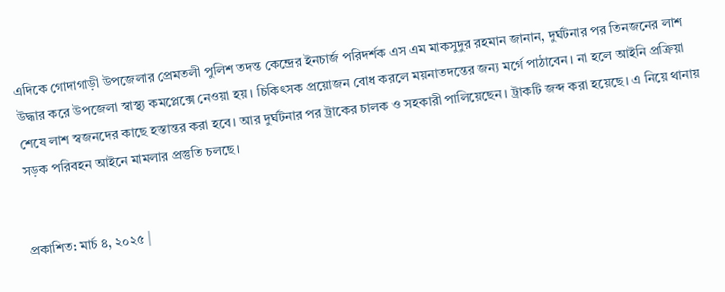এদিকে গোদাগাড়ী উপজেলার প্রেমতলী পুলিশ তদন্ত কেন্দ্রের ইনচার্জ পরিদর্শক এস এম মাকসুদুর রহমান জানান, দুর্ঘটনার পর তিনজনের লাশ উদ্ধার করে উপজেলা স্বাস্থ্য কমপ্লেক্সে নেওয়া হয়। চিকিৎসক প্রয়োজন বোধ করলে ময়নাতদন্তের জন্য মর্গে পাঠাবেন। না হলে আইনি প্রক্রিয়া শেষে লাশ স্বজনদের কাছে হস্তান্তর করা হবে। আর দুর্ঘটনার পর ট্রাকের চালক ও সহকারী পালিয়েছেন। ট্রাকটি জব্দ করা হয়েছে। এ নিয়ে থানায় সড়ক পরিবহন আইনে মামলার প্রস্তুতি চলছে।


প্রকাশিত: মার্চ ৪, ২০২৫ |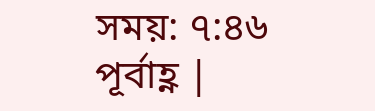সময়: ৭:৪৬ পূর্বাহ্ণ |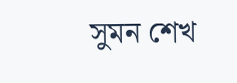সুমন শেখ